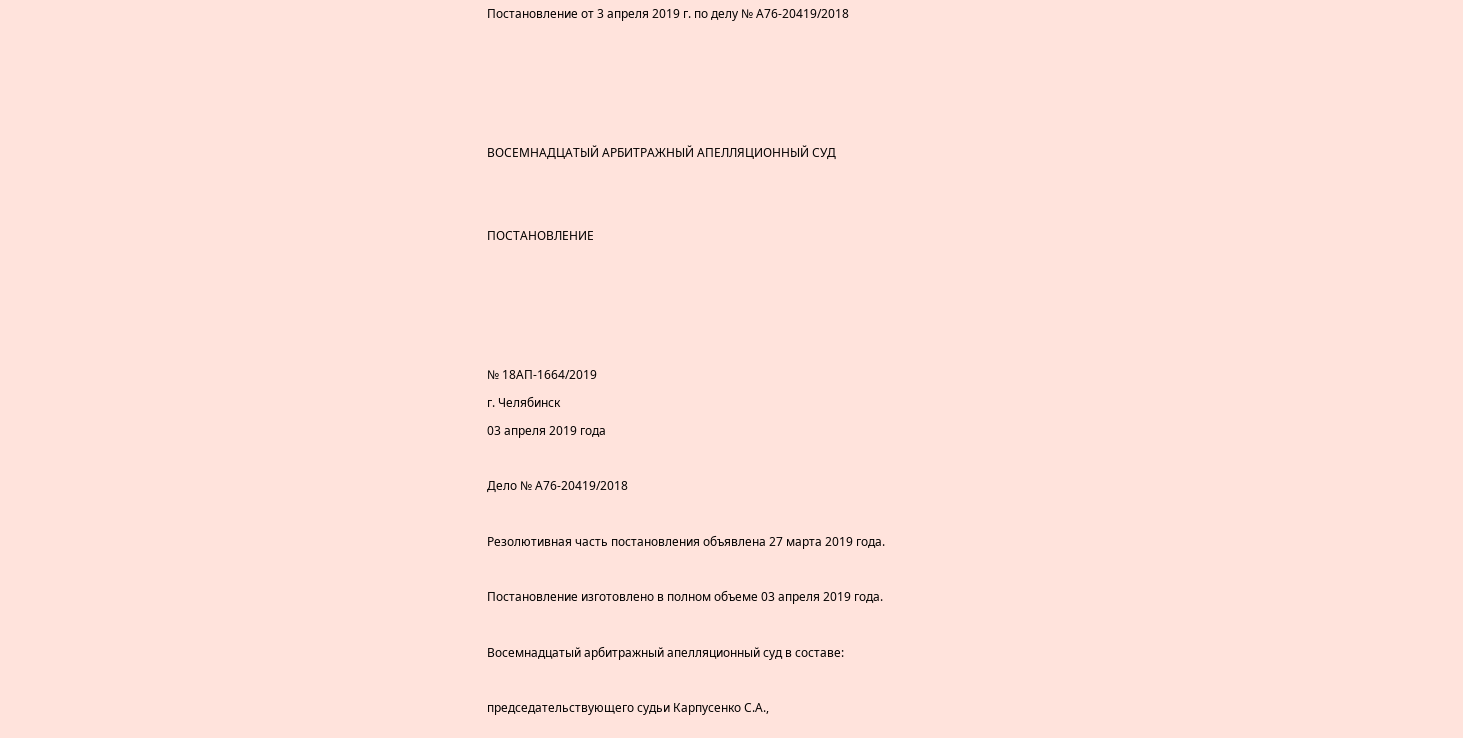Постановление от 3 апреля 2019 г. по делу № А76-20419/2018




ВОСЕМНАДЦАТЫЙ АРБИТРАЖНЫЙ АПЕЛЛЯЦИОННЫЙ СУД


ПОСТАНОВЛЕНИЕ




№ 18АП-1664/2019
г. Челябинск
03 апреля 2019 года

Дело № А76-20419/2018

Резолютивная часть постановления объявлена 27 марта 2019 года.

Постановление изготовлено в полном объеме 03 апреля 2019 года.

Восемнадцатый арбитражный апелляционный суд в составе:

председательствующего судьи Карпусенко С.А.,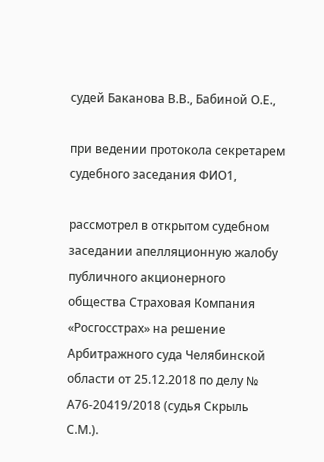судей Баканова В.В., Бабиной О.Е.,

при ведении протокола секретарем судебного заседания ФИО1,

рассмотрел в открытом судебном заседании апелляционную жалобу публичного акционерного общества Страховая Компания «Росгосстрах» на решение Арбитражного суда Челябинской области от 25.12.2018 по делу № А76-20419/2018 (судья Скрыль С.М.).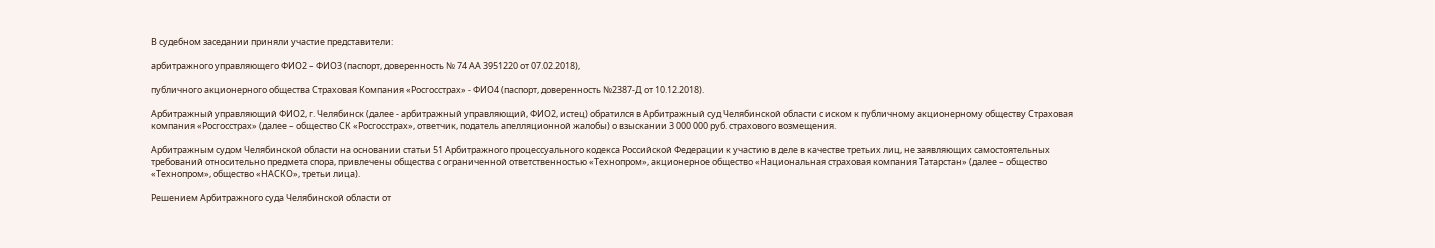В судебном заседании приняли участие представители:

арбитражного управляющего ФИО2 – ФИО3 (паспорт, доверенность № 74 АА 3951220 от 07.02.2018),

публичного акционерного общества Страховая Компания «Росгосстрах» - ФИО4 (паспорт, доверенность №2387-Д от 10.12.2018).

Арбитражный управляющий ФИО2, г. Челябинск (далее - арбитражный управляющий, ФИО2, истец) обратился в Арбитражный суд Челябинской области с иском к публичному акционерному обществу Страховая компания «Росгосстрах» (далее – общество СК «Росгосстрах», ответчик, податель апелляционной жалобы) о взыскании 3 000 000 руб. страхового возмещения.

Арбитражным судом Челябинской области на основании статьи 51 Арбитражного процессуального кодекса Российской Федерации к участию в деле в качестве третьих лиц, не заявляющих самостоятельных требований относительно предмета спора, привлечены общества с ограниченной ответственностью «Технопром», акционерное общество «Национальная страховая компания Татарстан» (далее – общество «Технопром», общество «НАСКО», третьи лица).

Решением Арбитражного суда Челябинской области от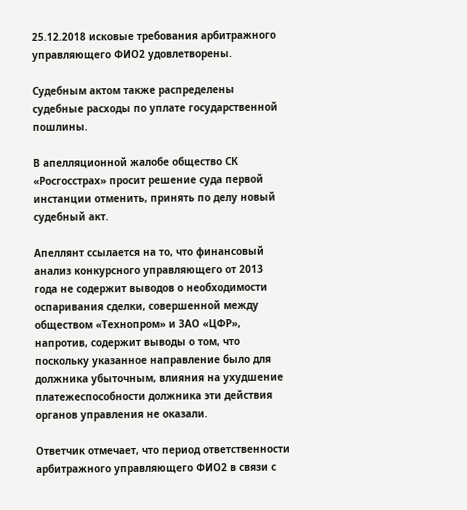25.12.2018 исковые требования арбитражного управляющего ФИО2 удовлетворены.

Судебным актом также распределены судебные расходы по уплате государственной пошлины.

В апелляционной жалобе общество СК «Росгосстрах» просит решение суда первой инстанции отменить, принять по делу новый судебный акт.

Апеллянт ссылается на то, что финансовый анализ конкурсного управляющего от 2013 года не содержит выводов о необходимости оспаривания сделки, совершенной между обществом «Технопром» и ЗАО «ЦФР», напротив, содержит выводы о том, что поскольку указанное направление было для должника убыточным, влияния на ухудшение платежеспособности должника эти действия органов управления не оказали.

Ответчик отмечает, что период ответственности арбитражного управляющего ФИО2 в связи с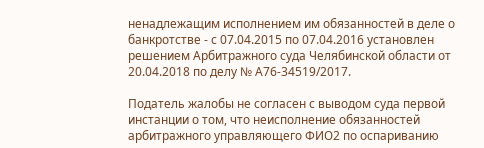ненадлежащим исполнением им обязанностей в деле о банкротстве - с 07.04.2015 по 07.04.2016 установлен решением Арбитражного суда Челябинской области от 20.04.2018 по делу № А76-34519/2017.

Податель жалобы не согласен с выводом суда первой инстанции о том, что неисполнение обязанностей арбитражного управляющего ФИО2 по оспариванию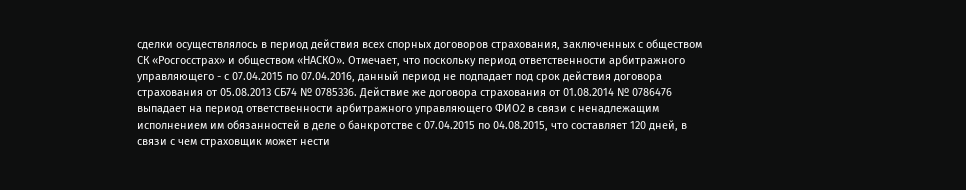сделки осуществлялось в период действия всех спорных договоров страхования, заключенных с обществом СК «Росгосстрах» и обществом «НАСКО». Отмечает, что поскольку период ответственности арбитражного управляющего - с 07.04.2015 по 07.04.2016, данный период не подпадает под срок действия договора страхования от 05.08.2013 СБ74 № 0785336. Действие же договора страхования от 01.08.2014 № 0786476 выпадает на период ответственности арбитражного управляющего ФИО2 в связи с ненадлежащим исполнением им обязанностей в деле о банкротстве с 07.04.2015 по 04.08.2015, что составляет 120 дней, в связи с чем страховщик может нести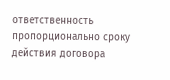ответственность пропорционально сроку действия договора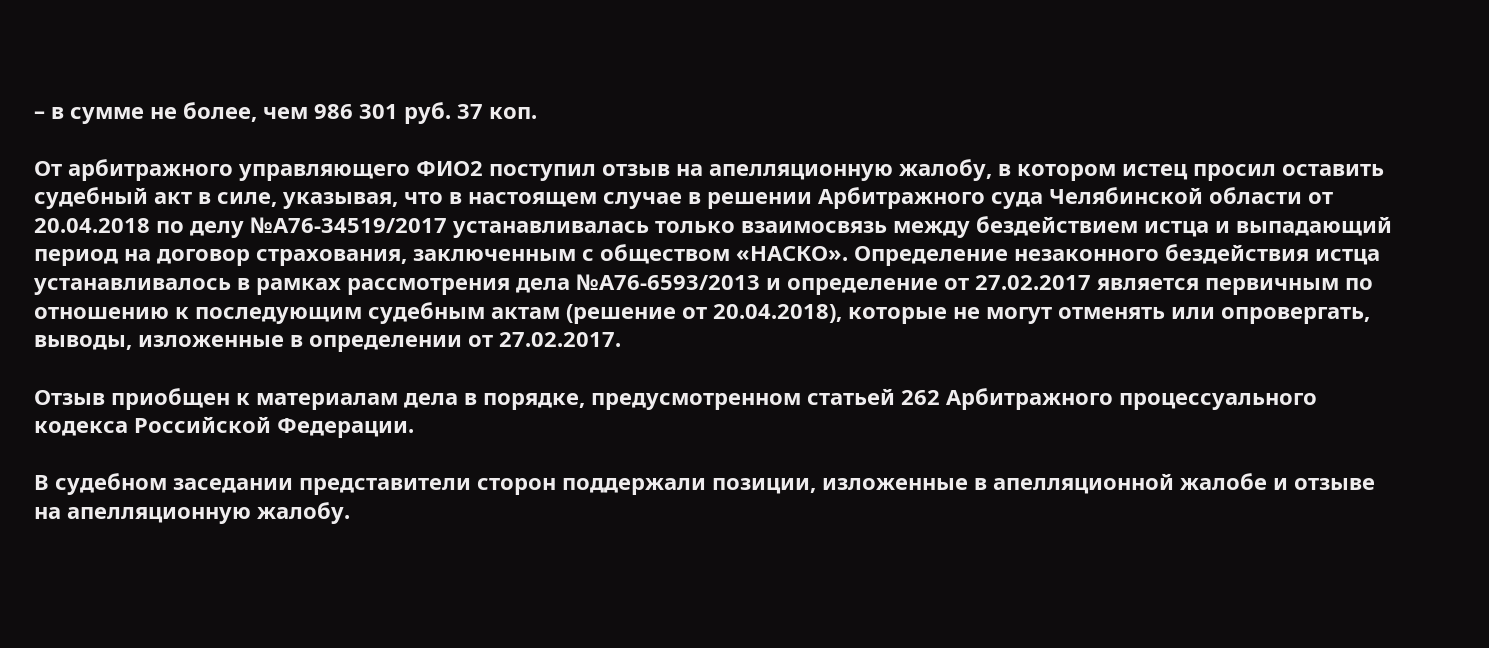– в сумме не более, чем 986 301 руб. 37 коп.

От арбитражного управляющего ФИО2 поступил отзыв на апелляционную жалобу, в котором истец просил оставить судебный акт в силе, указывая, что в настоящем случае в решении Арбитражного суда Челябинской области от 20.04.2018 по делу №А76-34519/2017 устанавливалась только взаимосвязь между бездействием истца и выпадающий период на договор страхования, заключенным с обществом «НАСКО». Определение незаконного бездействия истца устанавливалось в рамках рассмотрения дела №А76-6593/2013 и определение от 27.02.2017 является первичным по отношению к последующим судебным актам (решение от 20.04.2018), которые не могут отменять или опровергать, выводы, изложенные в определении от 27.02.2017.

Отзыв приобщен к материалам дела в порядке, предусмотренном статьей 262 Арбитражного процессуального кодекса Российской Федерации.

В судебном заседании представители сторон поддержали позиции, изложенные в апелляционной жалобе и отзыве на апелляционную жалобу.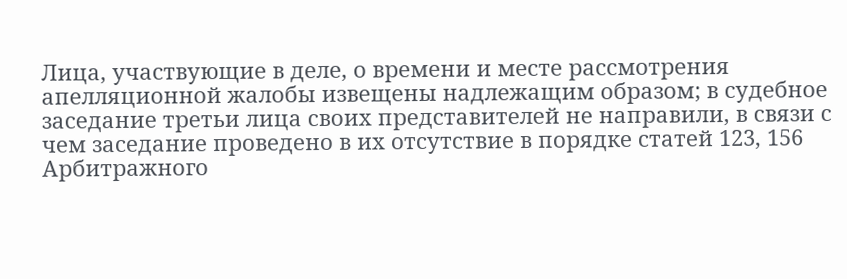Лица, участвующие в деле, о времени и месте рассмотрения апелляционной жалобы извещены надлежащим образом; в судебное заседание третьи лица своих представителей не направили, в связи с чем заседание проведено в их отсутствие в порядке статей 123, 156 Арбитражного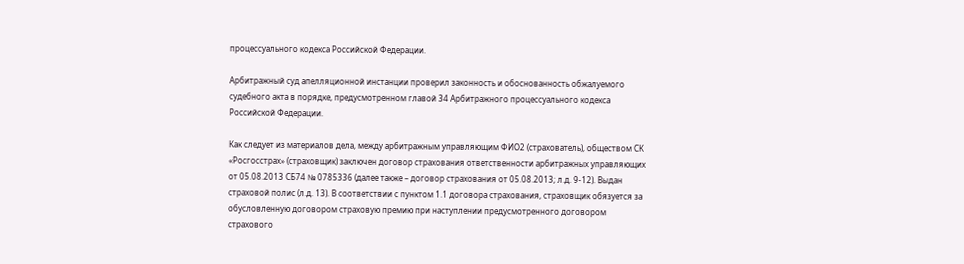процессуального кодекса Российской Федерации.

Арбитражный суд апелляционной инстанции проверил законность и обоснованность обжалуемого судебного акта в порядке, предусмотренном главой 34 Арбитражного процессуального кодекса Российской Федерации.

Как следует из материалов дела, между арбитражным управляющим ФИО2 (страхователь), обществом СК «Росгосстрах» (страховщик) заключен договор страхования ответственности арбитражных управляющих от 05.08.2013 СБ74 № 0785336 (далее также – договор страхования от 05.08.2013; л.д. 9-12). Выдан страховой полис (л.д. 13). В соответствии с пунктом 1.1 договора страхования, страховщик обязуется за обусловленную договором страховую премию при наступлении предусмотренного договором страхового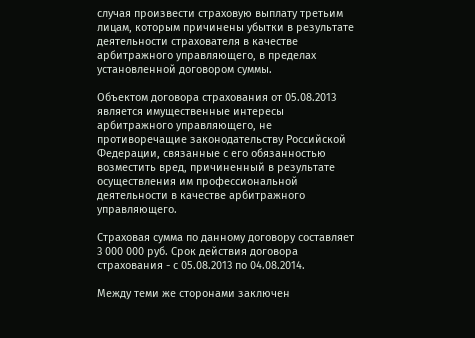случая произвести страховую выплату третьим лицам, которым причинены убытки в результате деятельности страхователя в качестве арбитражного управляющего, в пределах установленной договором суммы.

Объектом договора страхования от 05.08.2013 является имущественные интересы арбитражного управляющего, не противоречащие законодательству Российской Федерации, связанные с его обязанностью возместить вред, причиненный в результате осуществления им профессиональной деятельности в качестве арбитражного управляющего.

Страховая сумма по данному договору составляет 3 000 000 руб. Срок действия договора страхования - с 05.08.2013 по 04.08.2014.

Между теми же сторонами заключен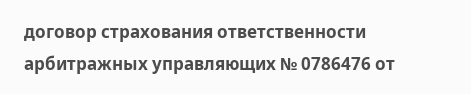договор страхования ответственности арбитражных управляющих № 0786476 от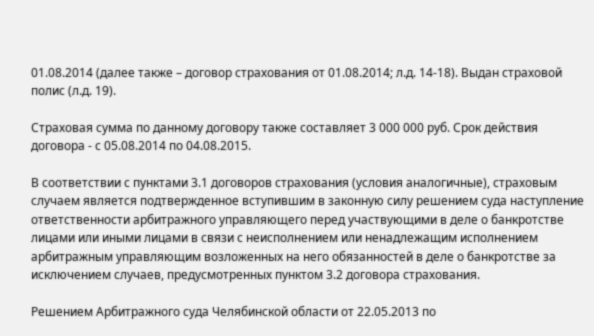01.08.2014 (далее также – договор страхования от 01.08.2014; л.д. 14-18). Выдан страховой полис (л.д. 19).

Страховая сумма по данному договору также составляет 3 000 000 руб. Срок действия договора - с 05.08.2014 по 04.08.2015.

В соответствии с пунктами 3.1 договоров страхования (условия аналогичные), страховым случаем является подтвержденное вступившим в законную силу решением суда наступление ответственности арбитражного управляющего перед участвующими в деле о банкротстве лицами или иными лицами в связи с неисполнением или ненадлежащим исполнением арбитражным управляющим возложенных на него обязанностей в деле о банкротстве за исключением случаев, предусмотренных пунктом 3.2 договора страхования.

Решением Арбитражного суда Челябинской области от 22.05.2013 по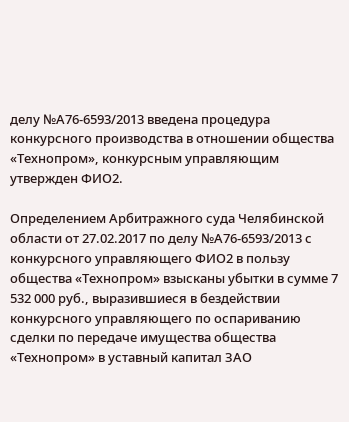делу №А76-6593/2013 введена процедура конкурсного производства в отношении общества «Технопром», конкурсным управляющим утвержден ФИО2.

Определением Арбитражного суда Челябинской области от 27.02.2017 по делу №А76-6593/2013 с конкурсного управляющего ФИО2 в пользу общества «Технопром» взысканы убытки в сумме 7 532 000 руб., выразившиеся в бездействии конкурсного управляющего по оспариванию сделки по передаче имущества общества «Технопром» в уставный капитал ЗАО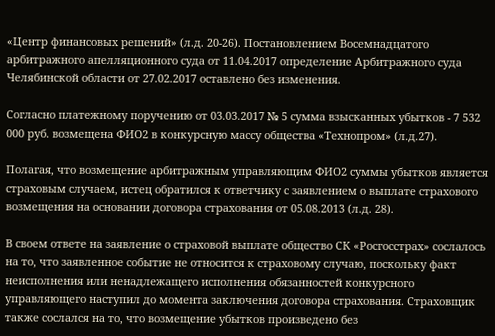«Центр финансовых решений» (л.д. 20-26). Постановлением Восемнадцатого арбитражного апелляционного суда от 11.04.2017 определение Арбитражного суда Челябинской области от 27.02.2017 оставлено без изменения.

Согласно платежному поручению от 03.03.2017 № 5 сумма взысканных убытков - 7 532 000 руб. возмещена ФИО2 в конкурсную массу общества «Технопром» (л.д.27).

Полагая, что возмещение арбитражным управляющим ФИО2 суммы убытков является страховым случаем, истец обратился к ответчику с заявлением о выплате страхового возмещения на основании договора страхования от 05.08.2013 (л.д. 28).

В своем ответе на заявление о страховой выплате общество СК «Росгосстрах» сослалось на то, что заявленное событие не относится к страховому случаю, поскольку факт неисполнения или ненадлежащего исполнения обязанностей конкурсного управляющего наступил до момента заключения договора страхования. Страховщик также сослался на то, что возмещение убытков произведено без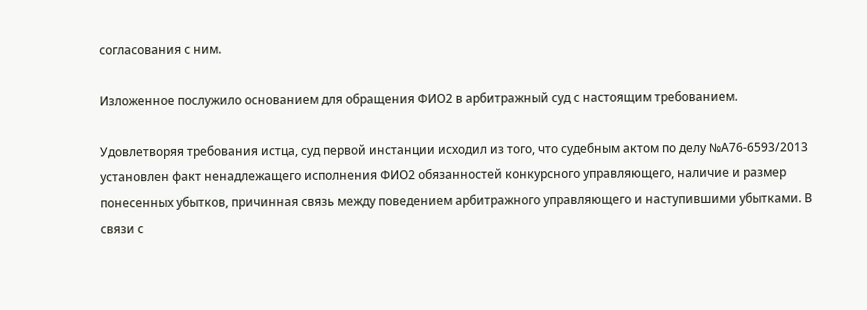согласования с ним.

Изложенное послужило основанием для обращения ФИО2 в арбитражный суд с настоящим требованием.

Удовлетворяя требования истца, суд первой инстанции исходил из того, что судебным актом по делу №А76-6593/2013 установлен факт ненадлежащего исполнения ФИО2 обязанностей конкурсного управляющего, наличие и размер понесенных убытков, причинная связь между поведением арбитражного управляющего и наступившими убытками. В связи с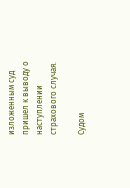изложенным суд пришел к выводу о наступлении страхового случая.

Судом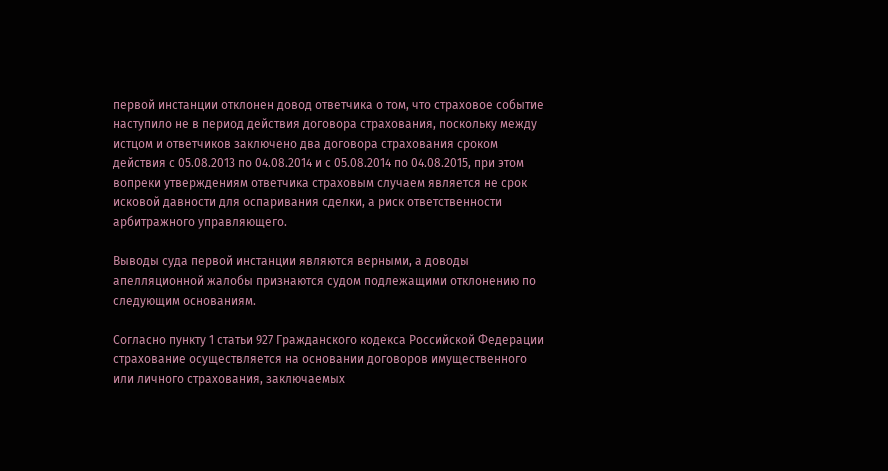первой инстанции отклонен довод ответчика о том, что страховое событие наступило не в период действия договора страхования, поскольку между истцом и ответчиков заключено два договора страхования сроком действия с 05.08.2013 по 04.08.2014 и с 05.08.2014 по 04.08.2015, при этом вопреки утверждениям ответчика страховым случаем является не срок исковой давности для оспаривания сделки, а риск ответственности арбитражного управляющего.

Выводы суда первой инстанции являются верными, а доводы апелляционной жалобы признаются судом подлежащими отклонению по следующим основаниям.

Согласно пункту 1 статьи 927 Гражданского кодекса Российской Федерации страхование осуществляется на основании договоров имущественного или личного страхования, заключаемых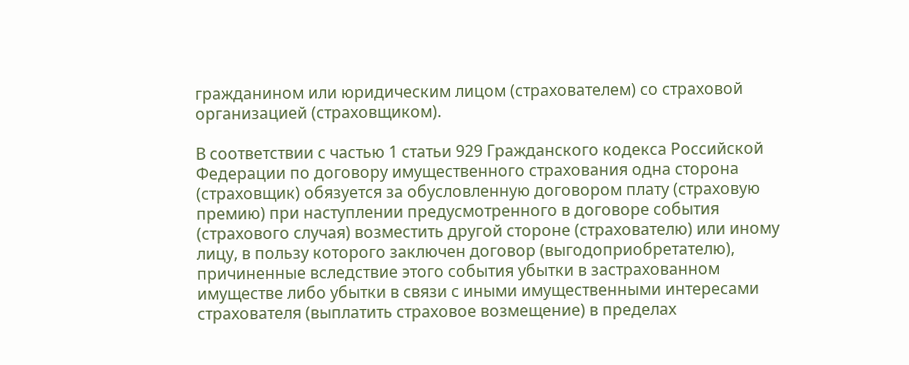гражданином или юридическим лицом (страхователем) со страховой организацией (страховщиком).

В соответствии с частью 1 статьи 929 Гражданского кодекса Российской Федерации по договору имущественного страхования одна сторона (страховщик) обязуется за обусловленную договором плату (страховую премию) при наступлении предусмотренного в договоре события (страхового случая) возместить другой стороне (страхователю) или иному лицу, в пользу которого заключен договор (выгодоприобретателю), причиненные вследствие этого события убытки в застрахованном имуществе либо убытки в связи с иными имущественными интересами страхователя (выплатить страховое возмещение) в пределах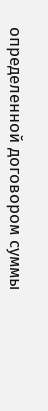определенной договором суммы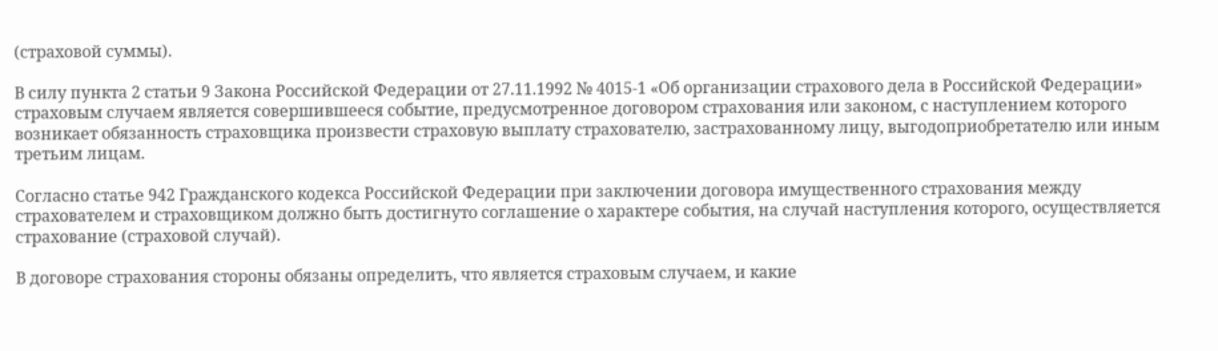(страховой суммы).

В силу пункта 2 статьи 9 Закона Российской Федерации от 27.11.1992 № 4015-1 «Об организации страхового дела в Российской Федерации» страховым случаем является совершившееся событие, предусмотренное договором страхования или законом, с наступлением которого возникает обязанность страховщика произвести страховую выплату страхователю, застрахованному лицу, выгодоприобретателю или иным третьим лицам.

Согласно статье 942 Гражданского кодекса Российской Федерации при заключении договора имущественного страхования между страхователем и страховщиком должно быть достигнуто соглашение о характере события, на случай наступления которого, осуществляется страхование (страховой случай).

В договоре страхования стороны обязаны определить, что является страховым случаем, и какие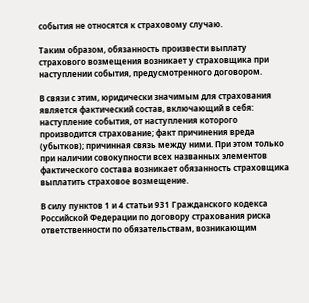события не относятся к страховому случаю.

Таким образом, обязанность произвести выплату страхового возмещения возникает у страховщика при наступлении события, предусмотренного договором.

В связи с этим, юридически значимым для страхования является фактический состав, включающий в себя: наступление события, от наступления которого производится страхование; факт причинения вреда (убытков); причинная связь между ними. При этом только при наличии совокупности всех названных элементов фактического состава возникает обязанность страховщика выплатить страховое возмещение.

В силу пунктов 1 и 4 статьи 931 Гражданского кодекса Российской Федерации по договору страхования риска ответственности по обязательствам, возникающим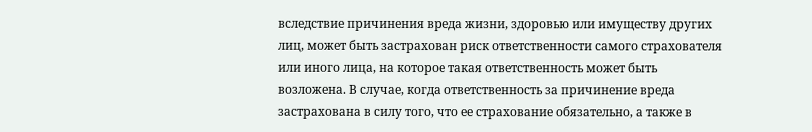вследствие причинения вреда жизни, здоровью или имуществу других лиц, может быть застрахован риск ответственности самого страхователя или иного лица, на которое такая ответственность может быть возложена. В случае, когда ответственность за причинение вреда застрахована в силу того, что ее страхование обязательно, а также в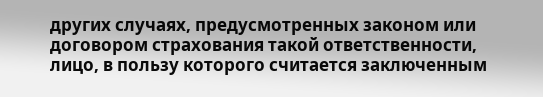других случаях, предусмотренных законом или договором страхования такой ответственности, лицо, в пользу которого считается заключенным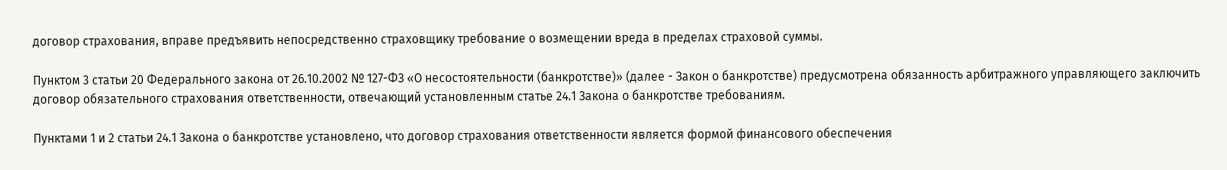договор страхования, вправе предъявить непосредственно страховщику требование о возмещении вреда в пределах страховой суммы.

Пунктом 3 статьи 20 Федерального закона от 26.10.2002 № 127-ФЗ «О несостоятельности (банкротстве)» (далее - Закон о банкротстве) предусмотрена обязанность арбитражного управляющего заключить договор обязательного страхования ответственности, отвечающий установленным статье 24.1 Закона о банкротстве требованиям.

Пунктами 1 и 2 статьи 24.1 Закона о банкротстве установлено, что договор страхования ответственности является формой финансового обеспечения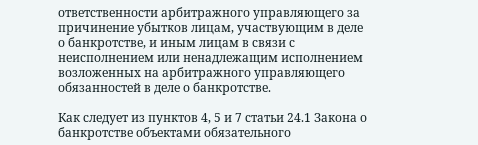ответственности арбитражного управляющего за причинение убытков лицам, участвующим в деле о банкротстве, и иным лицам в связи с неисполнением или ненадлежащим исполнением возложенных на арбитражного управляющего обязанностей в деле о банкротстве.

Как следует из пунктов 4, 5 и 7 статьи 24.1 Закона о банкротстве объектами обязательного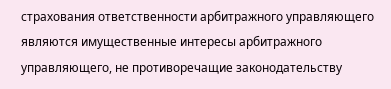страхования ответственности арбитражного управляющего являются имущественные интересы арбитражного управляющего, не противоречащие законодательству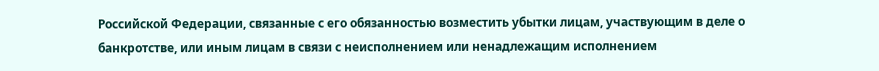Российской Федерации, связанные с его обязанностью возместить убытки лицам, участвующим в деле о банкротстве, или иным лицам в связи с неисполнением или ненадлежащим исполнением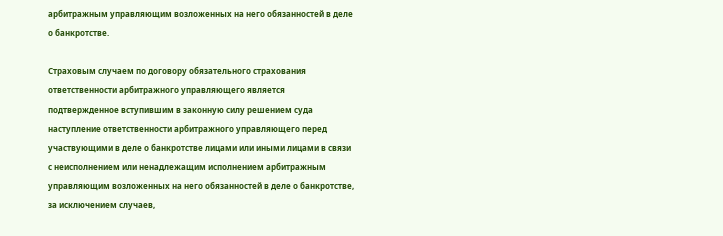арбитражным управляющим возложенных на него обязанностей в деле о банкротстве.

Страховым случаем по договору обязательного страхования ответственности арбитражного управляющего является подтвержденное вступившим в законную силу решением суда наступление ответственности арбитражного управляющего перед участвующими в деле о банкротстве лицами или иными лицами в связи с неисполнением или ненадлежащим исполнением арбитражным управляющим возложенных на него обязанностей в деле о банкротстве, за исключением случаев,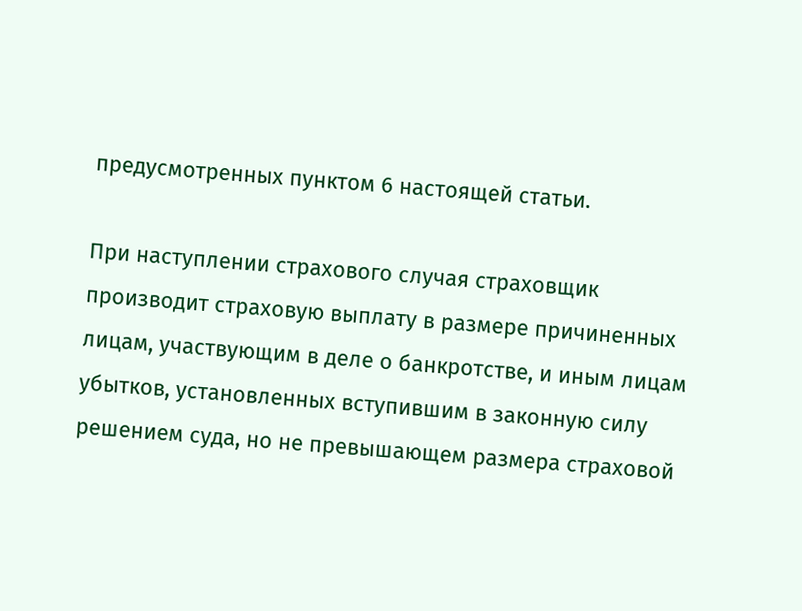предусмотренных пунктом 6 настоящей статьи.

При наступлении страхового случая страховщик производит страховую выплату в размере причиненных лицам, участвующим в деле о банкротстве, и иным лицам убытков, установленных вступившим в законную силу решением суда, но не превышающем размера страховой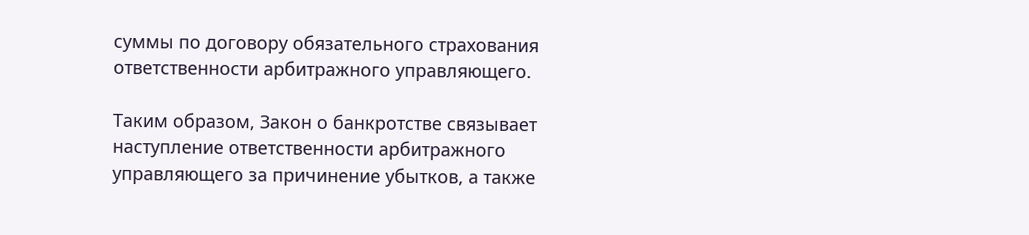суммы по договору обязательного страхования ответственности арбитражного управляющего.

Таким образом, Закон о банкротстве связывает наступление ответственности арбитражного управляющего за причинение убытков, а также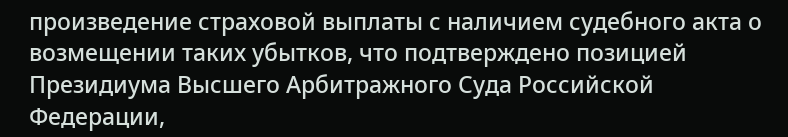произведение страховой выплаты с наличием судебного акта о возмещении таких убытков, что подтверждено позицией Президиума Высшего Арбитражного Суда Российской Федерации,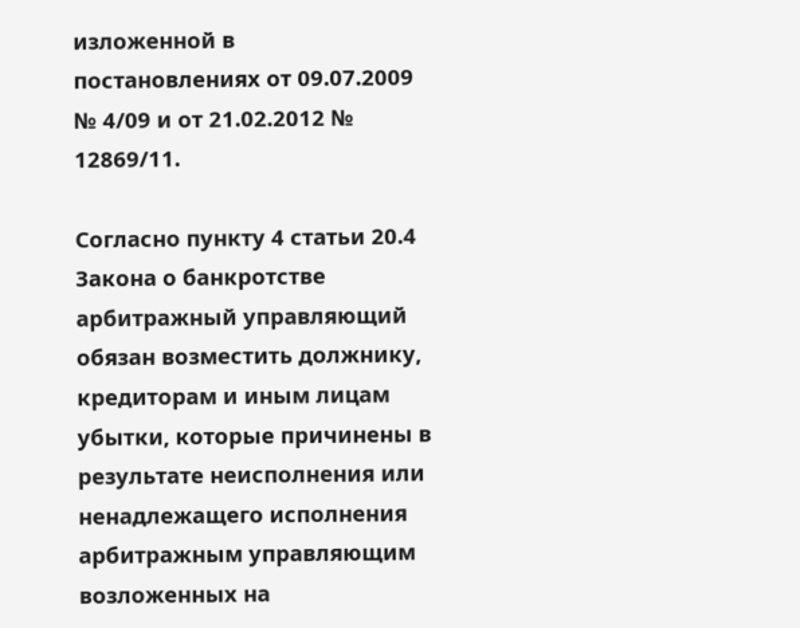изложенной в постановлениях от 09.07.2009 № 4/09 и от 21.02.2012 № 12869/11.

Согласно пункту 4 статьи 20.4 Закона о банкротстве арбитражный управляющий обязан возместить должнику, кредиторам и иным лицам убытки, которые причинены в результате неисполнения или ненадлежащего исполнения арбитражным управляющим возложенных на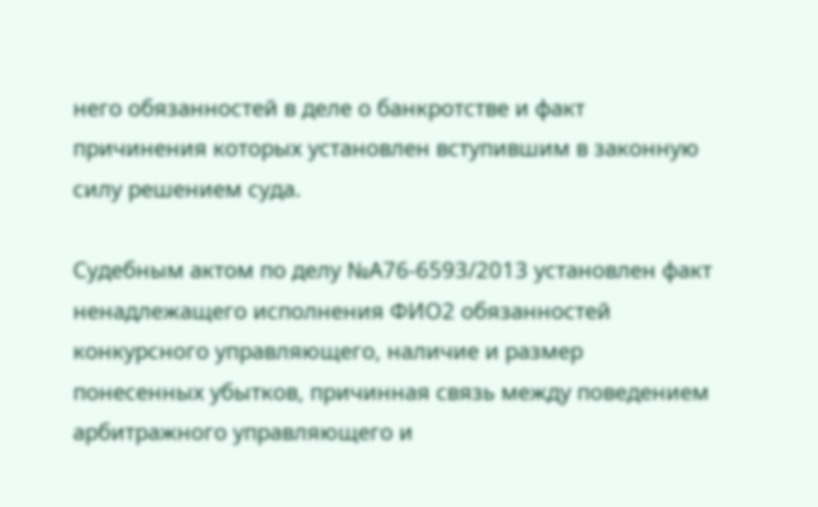него обязанностей в деле о банкротстве и факт причинения которых установлен вступившим в законную силу решением суда.

Судебным актом по делу №А76-6593/2013 установлен факт ненадлежащего исполнения ФИО2 обязанностей конкурсного управляющего, наличие и размер понесенных убытков, причинная связь между поведением арбитражного управляющего и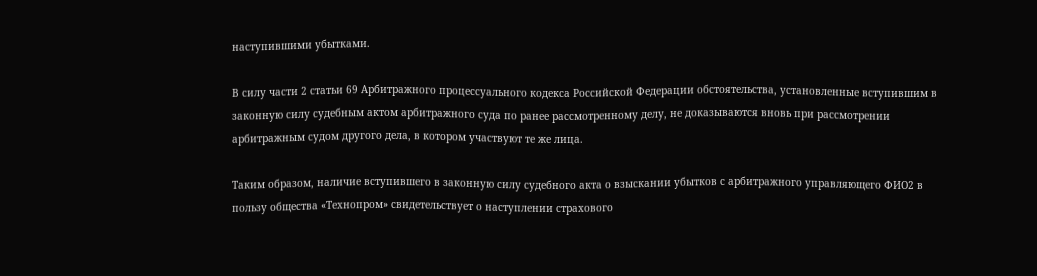наступившими убытками.

В силу части 2 статьи 69 Арбитражного процессуального кодекса Российской Федерации обстоятельства, установленные вступившим в законную силу судебным актом арбитражного суда по ранее рассмотренному делу, не доказываются вновь при рассмотрении арбитражным судом другого дела, в котором участвуют те же лица.

Таким образом, наличие вступившего в законную силу судебного акта о взыскании убытков с арбитражного управляющего ФИО2 в пользу общества «Технопром» свидетельствует о наступлении страхового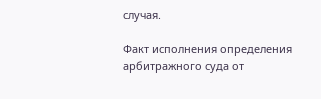случая.

Факт исполнения определения арбитражного суда от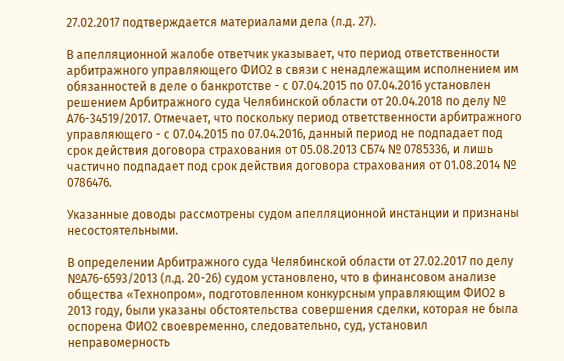27.02.2017 подтверждается материалами дела (л.д. 27).

В апелляционной жалобе ответчик указывает, что период ответственности арбитражного управляющего ФИО2 в связи с ненадлежащим исполнением им обязанностей в деле о банкротстве - с 07.04.2015 по 07.04.2016 установлен решением Арбитражного суда Челябинской области от 20.04.2018 по делу № А76-34519/2017. Отмечает, что поскольку период ответственности арбитражного управляющего - с 07.04.2015 по 07.04.2016, данный период не подпадает под срок действия договора страхования от 05.08.2013 СБ74 № 0785336, и лишь частично подпадает под срок действия договора страхования от 01.08.2014 № 0786476.

Указанные доводы рассмотрены судом апелляционной инстанции и признаны несостоятельными.

В определении Арбитражного суда Челябинской области от 27.02.2017 по делу №А76-6593/2013 (л.д. 20-26) судом установлено, что в финансовом анализе общества «Технопром», подготовленном конкурсным управляющим ФИО2 в 2013 году, были указаны обстоятельства совершения сделки, которая не была оспорена ФИО2 своевременно, следовательно, суд, установил неправомерность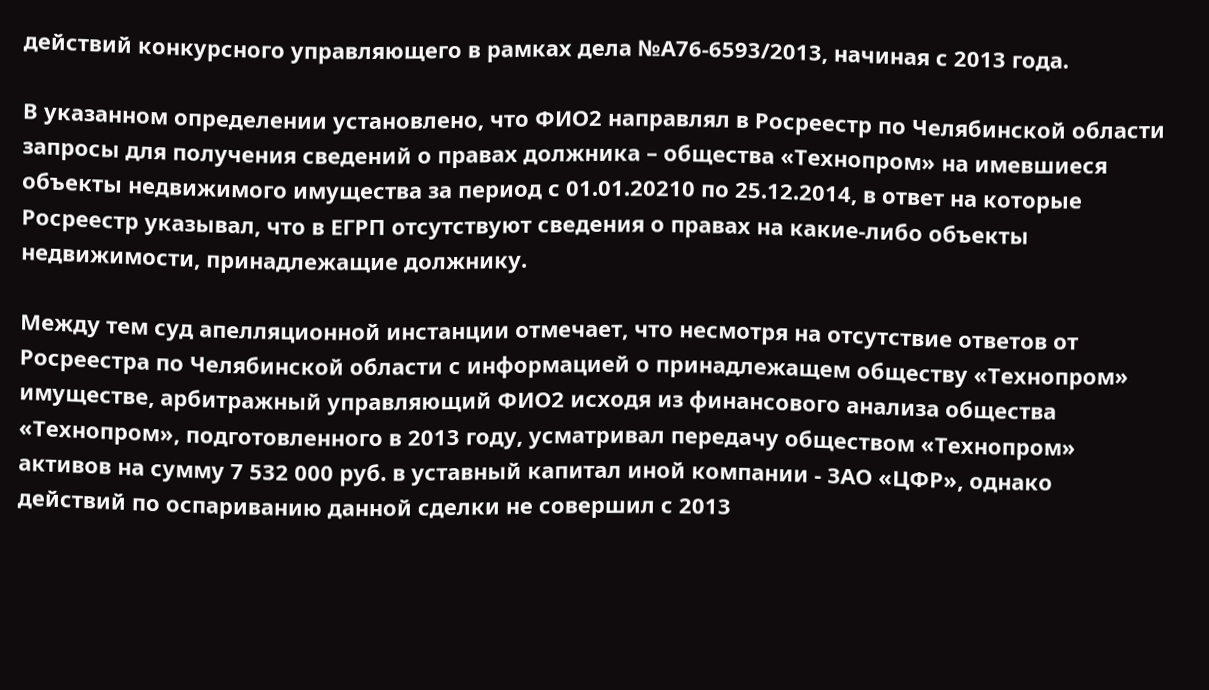действий конкурсного управляющего в рамках дела №А76-6593/2013, начиная с 2013 года.

В указанном определении установлено, что ФИО2 направлял в Росреестр по Челябинской области запросы для получения сведений о правах должника – общества «Технопром» на имевшиеся объекты недвижимого имущества за период с 01.01.20210 по 25.12.2014, в ответ на которые Росреестр указывал, что в ЕГРП отсутствуют сведения о правах на какие-либо объекты недвижимости, принадлежащие должнику.

Между тем суд апелляционной инстанции отмечает, что несмотря на отсутствие ответов от Росреестра по Челябинской области с информацией о принадлежащем обществу «Технопром» имуществе, арбитражный управляющий ФИО2 исходя из финансового анализа общества «Технопром», подготовленного в 2013 году, усматривал передачу обществом «Технопром» активов на сумму 7 532 000 руб. в уставный капитал иной компании - ЗАО «ЦФР», однако действий по оспариванию данной сделки не совершил с 2013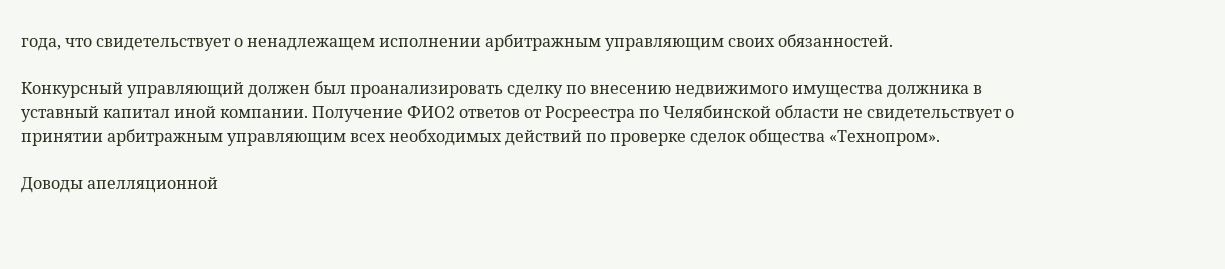года, что свидетельствует о ненадлежащем исполнении арбитражным управляющим своих обязанностей.

Конкурсный управляющий должен был проанализировать сделку по внесению недвижимого имущества должника в уставный капитал иной компании. Получение ФИО2 ответов от Росреестра по Челябинской области не свидетельствует о принятии арбитражным управляющим всех необходимых действий по проверке сделок общества «Технопром».

Доводы апелляционной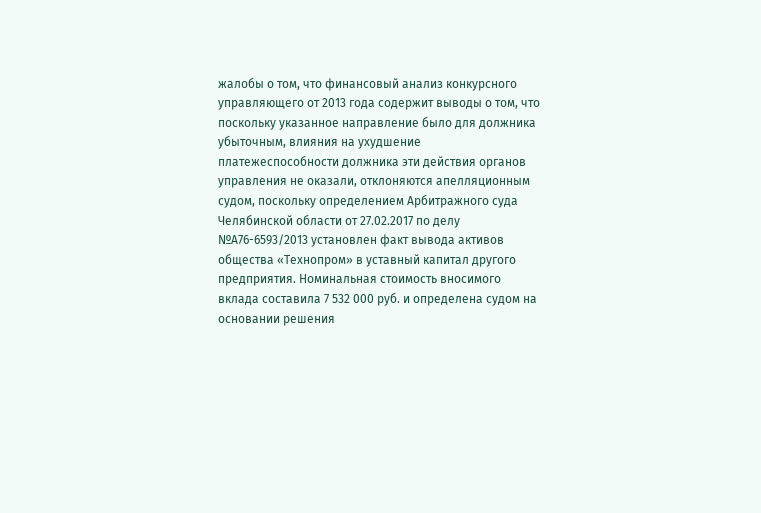жалобы о том, что финансовый анализ конкурсного управляющего от 2013 года содержит выводы о том, что поскольку указанное направление было для должника убыточным, влияния на ухудшение платежеспособности должника эти действия органов управления не оказали, отклоняются апелляционным судом, поскольку определением Арбитражного суда Челябинской области от 27.02.2017 по делу №А76-6593/2013 установлен факт вывода активов общества «Технопром» в уставный капитал другого предприятия. Номинальная стоимость вносимого вклада составила 7 532 000 руб. и определена судом на основании решения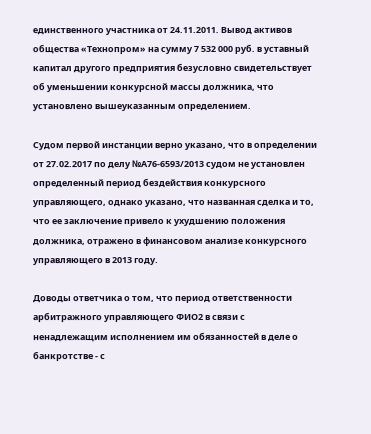единственного участника от 24.11.2011. Вывод активов общества «Технопром» на сумму 7 532 000 руб. в уставный капитал другого предприятия безусловно свидетельствует об уменьшении конкурсной массы должника, что установлено вышеуказанным определением.

Судом первой инстанции верно указано, что в определении от 27.02.2017 по делу №А76-6593/2013 судом не установлен определенный период бездействия конкурсного управляющего, однако указано, что названная сделка и то, что ее заключение привело к ухудшению положения должника, отражено в финансовом анализе конкурсного управляющего в 2013 году.

Доводы ответчика о том, что период ответственности арбитражного управляющего ФИО2 в связи с ненадлежащим исполнением им обязанностей в деле о банкротстве - с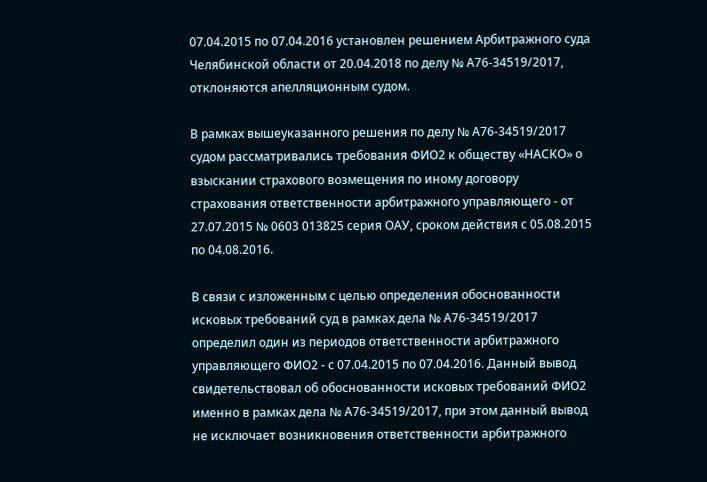07.04.2015 по 07.04.2016 установлен решением Арбитражного суда Челябинской области от 20.04.2018 по делу № А76-34519/2017, отклоняются апелляционным судом.

В рамках вышеуказанного решения по делу № А76-34519/2017 судом рассматривались требования ФИО2 к обществу «НАСКО» о взыскании страхового возмещения по иному договору страхования ответственности арбитражного управляющего - от 27.07.2015 № 0603 013825 серия ОАУ, сроком действия с 05.08.2015 по 04.08.2016.

В связи с изложенным с целью определения обоснованности исковых требований суд в рамках дела № А76-34519/2017 определил один из периодов ответственности арбитражного управляющего ФИО2 - с 07.04.2015 по 07.04.2016. Данный вывод свидетельствовал об обоснованности исковых требований ФИО2 именно в рамках дела № А76-34519/2017, при этом данный вывод не исключает возникновения ответственности арбитражного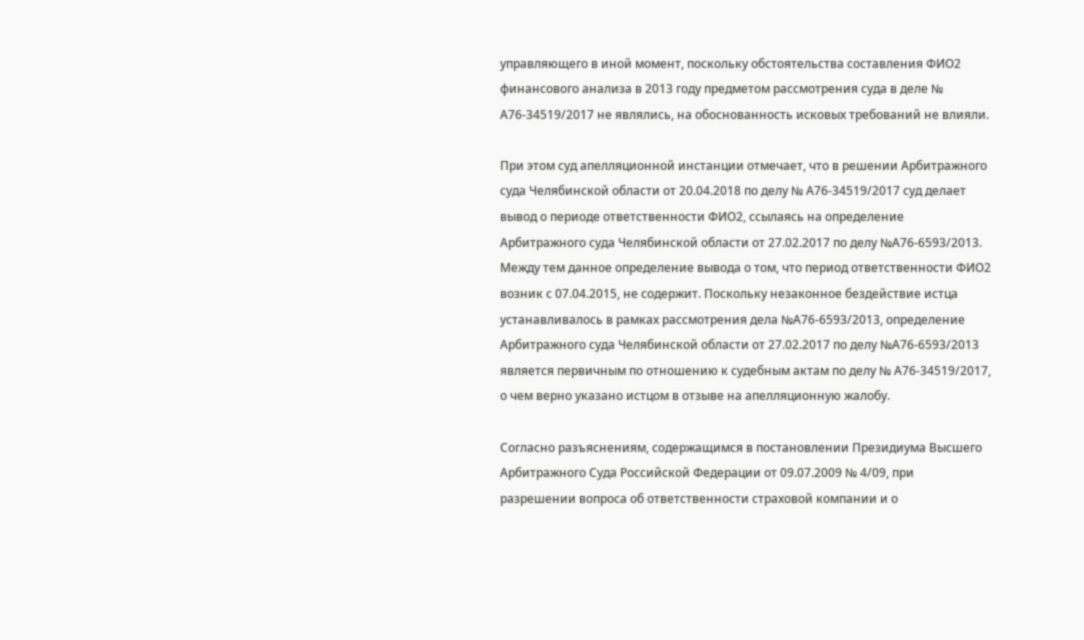управляющего в иной момент, поскольку обстоятельства составления ФИО2 финансового анализа в 2013 году предметом рассмотрения суда в деле № А76-34519/2017 не являлись, на обоснованность исковых требований не влияли.

При этом суд апелляционной инстанции отмечает, что в решении Арбитражного суда Челябинской области от 20.04.2018 по делу № А76-34519/2017 суд делает вывод о периоде ответственности ФИО2, ссылаясь на определение Арбитражного суда Челябинской области от 27.02.2017 по делу №А76-6593/2013. Между тем данное определение вывода о том, что период ответственности ФИО2 возник с 07.04.2015, не содержит. Поскольку незаконное бездействие истца устанавливалось в рамках рассмотрения дела №А76-6593/2013, определение Арбитражного суда Челябинской области от 27.02.2017 по делу №А76-6593/2013 является первичным по отношению к судебным актам по делу № А76-34519/2017, о чем верно указано истцом в отзыве на апелляционную жалобу.

Согласно разъяснениям, содержащимся в постановлении Президиума Высшего Арбитражного Суда Российской Федерации от 09.07.2009 № 4/09, при разрешении вопроса об ответственности страховой компании и о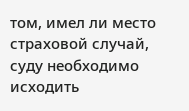том, имел ли место страховой случай, суду необходимо исходить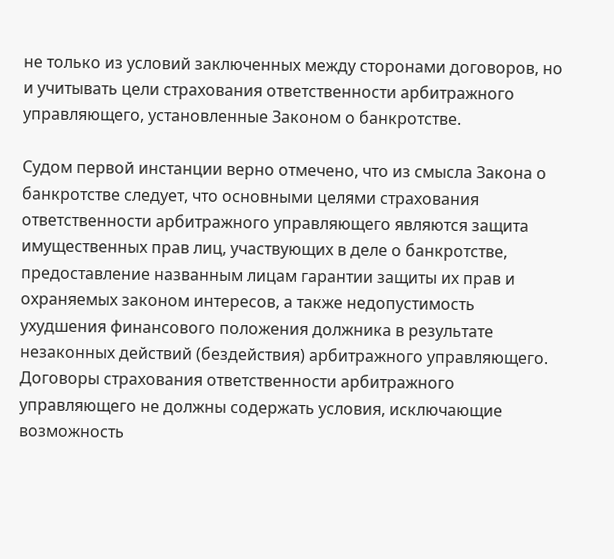не только из условий заключенных между сторонами договоров, но и учитывать цели страхования ответственности арбитражного управляющего, установленные Законом о банкротстве.

Судом первой инстанции верно отмечено, что из смысла Закона о банкротстве следует, что основными целями страхования ответственности арбитражного управляющего являются защита имущественных прав лиц, участвующих в деле о банкротстве, предоставление названным лицам гарантии защиты их прав и охраняемых законом интересов, а также недопустимость ухудшения финансового положения должника в результате незаконных действий (бездействия) арбитражного управляющего. Договоры страхования ответственности арбитражного управляющего не должны содержать условия, исключающие возможность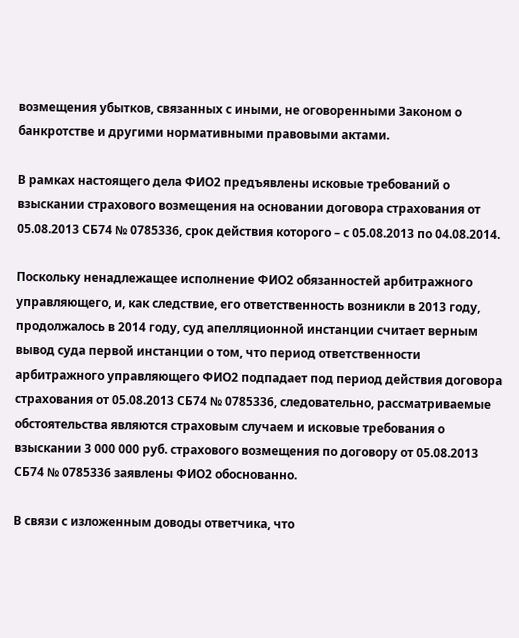возмещения убытков, связанных с иными, не оговоренными Законом о банкротстве и другими нормативными правовыми актами.

В рамках настоящего дела ФИО2 предъявлены исковые требований о взыскании страхового возмещения на основании договора страхования от 05.08.2013 СБ74 № 0785336, срок действия которого – с 05.08.2013 по 04.08.2014.

Поскольку ненадлежащее исполнение ФИО2 обязанностей арбитражного управляющего, и, как следствие, его ответственность возникли в 2013 году, продолжалось в 2014 году, суд апелляционной инстанции считает верным вывод суда первой инстанции о том, что период ответственности арбитражного управляющего ФИО2 подпадает под период действия договора страхования от 05.08.2013 СБ74 № 0785336, следовательно, рассматриваемые обстоятельства являются страховым случаем и исковые требования о взыскании 3 000 000 руб. страхового возмещения по договору от 05.08.2013 СБ74 № 0785336 заявлены ФИО2 обоснованно.

В связи с изложенным доводы ответчика, что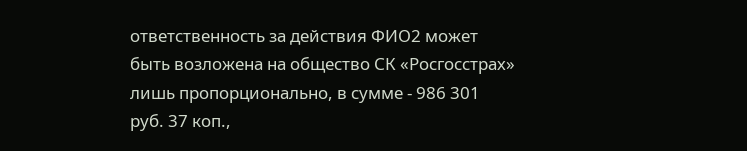ответственность за действия ФИО2 может быть возложена на общество СК «Росгосстрах» лишь пропорционально, в сумме - 986 301 руб. 37 коп.,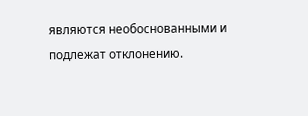являются необоснованными и подлежат отклонению.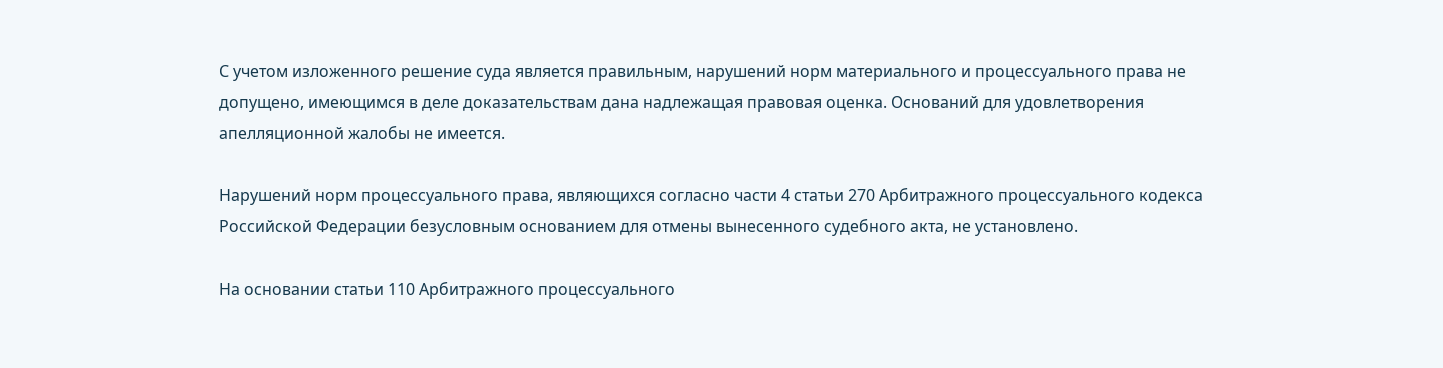С учетом изложенного решение суда является правильным, нарушений норм материального и процессуального права не допущено, имеющимся в деле доказательствам дана надлежащая правовая оценка. Оснований для удовлетворения апелляционной жалобы не имеется.

Нарушений норм процессуального права, являющихся согласно части 4 статьи 270 Арбитражного процессуального кодекса Российской Федерации безусловным основанием для отмены вынесенного судебного акта, не установлено.

На основании статьи 110 Арбитражного процессуального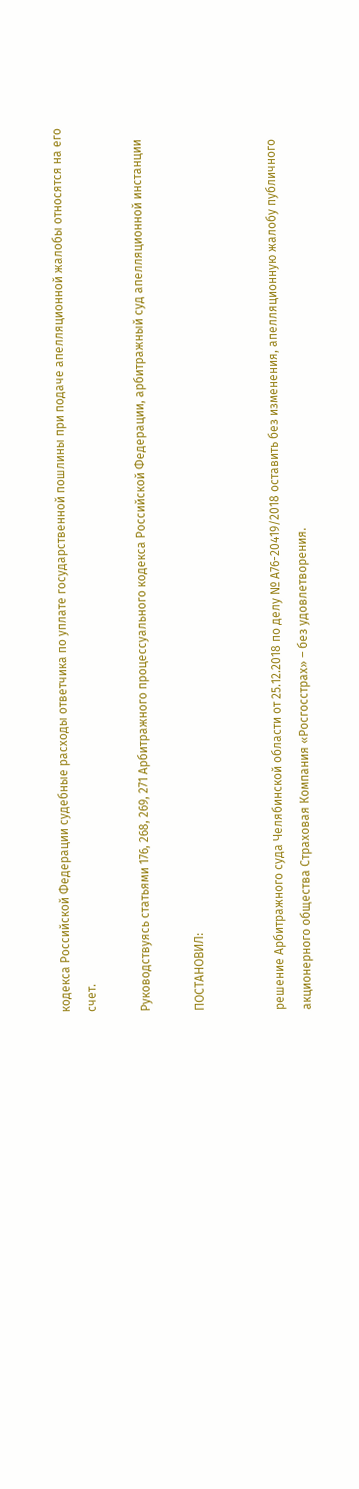кодекса Российской Федерации судебные расходы ответчика по уплате государственной пошлины при подаче апелляционной жалобы относятся на его счет.

Руководствуясь статьями 176, 268, 269, 271 Арбитражного процессуального кодекса Российской Федерации, арбитражный суд апелляционной инстанции

ПОСТАНОВИЛ:


решение Арбитражного суда Челябинской области от 25.12.2018 по делу № А76-20419/2018 оставить без изменения, апелляционную жалобу публичного акционерного общества Страховая Компания «Росгосстрах» – без удовлетворения.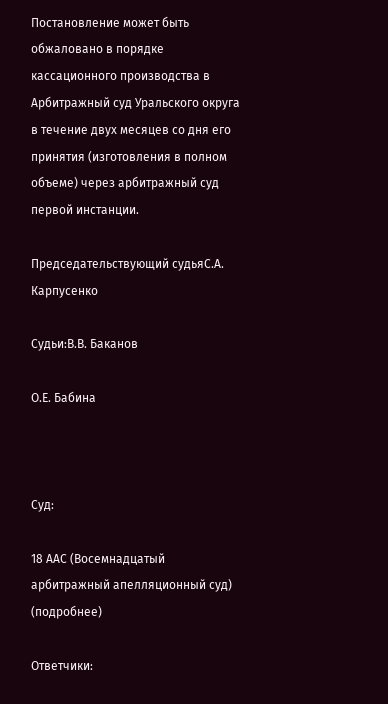Постановление может быть обжаловано в порядке кассационного производства в Арбитражный суд Уральского округа в течение двух месяцев со дня его принятия (изготовления в полном объеме) через арбитражный суд первой инстанции.

Председательствующий судьяС.А. Карпусенко

Судьи:В.В. Баканов

О.Е. Бабина



Суд:

18 ААС (Восемнадцатый арбитражный апелляционный суд) (подробнее)

Ответчики: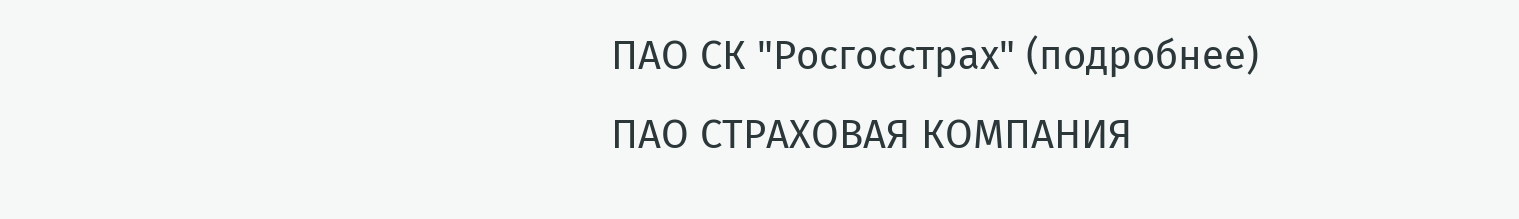ПАО СК "Росгосстрах" (подробнее)
ПАО СТРАХОВАЯ КОМПАНИЯ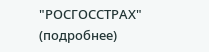"РОСГОССТРАХ" (подробнее)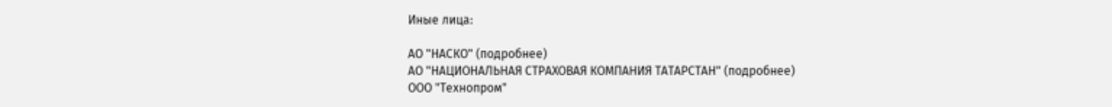Иные лица:

АО "НАСКО" (подробнее)
АО "НАЦИОНАЛЬНАЯ СТРАХОВАЯ КОМПАНИЯ ТАТАРСТАН" (подробнее)
ООО "Технопром"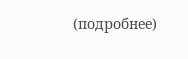(подробнее)